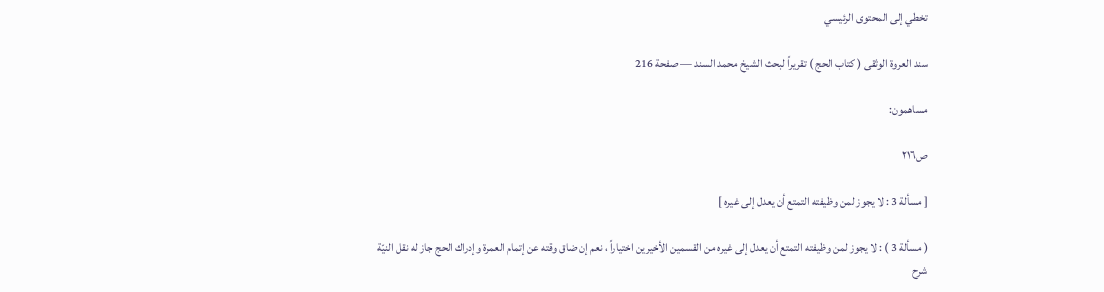تخطي إلى المحتوى الرئيسي

سند العروة الوثقى ( كتاب الحج ) تقريراً لبحث الشيخ محمد السند — صفحة 216

مساهمون:

ص٢١٦

[ مسألة 3 : لا يجوز لمن وظيفته التمتع أن يعدل إلى غيره ]

( مسألة 3 ) : لا يجوز لمن وظيفته التمتع أن يعدل إلى غيره من القسمين الأخيرين اختياراً ، نعم إن ضاق وقته عن إتمام العمرة وإدراك الحج جاز له نقل النيّة
شرح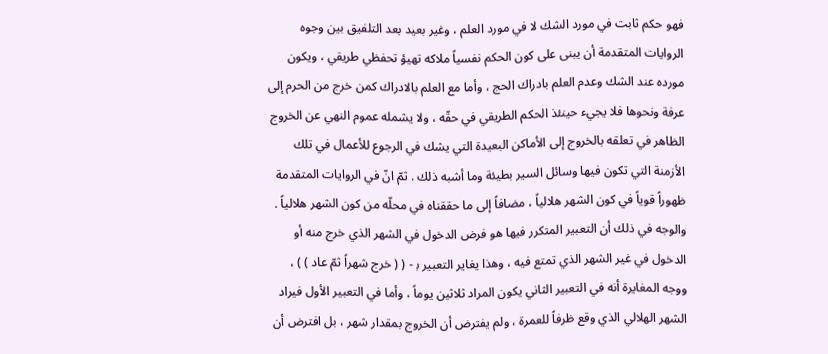فهو حكم ثابت في مورد الشك لا في مورد العلم ، وغير بعيد بعد التلفيق بين وجوه الروايات المتقدمة أن يبنى على كون الحكم نفسياً ملاكه تهيؤ تحفظي طريقي ، ويكون مورده عند الشك وعدم العلم بادراك الحج ، وأما مع العلم بالادراك كمن خرج من الحرم إلى عرفة ونحوها فلا يجيء حينئذ الحكم الطريقي في حقّه ، ولا يشمله عموم النهي عن الخروج الظاهر في تعلقه بالخروج إلى الأماكن البعيدة التي يشك في الرجوع للأعمال في تلك الأزمنة التي تكون فيها وسائل السير بطيئة وما أشبه ذلك . ثمّ انّ في الروايات المتقدمة ظهوراً قوياً في كون الشهر هلالياً ، مضافاً إلى ما حققناه في محلّه من كون الشهر هلالياً . والوجه في ذلك أن التعبير المتكرر فيها هو فرض الدخول في الشهر الذي خرج منه أو الدخول في غير الشهر الذي تمتع فيه ، وهذا يغاير التعبير ب‍ - ( ( خرج شهراً ثمّ عاد ) ) ، ووجه المغايرة أنه في التعبير الثاني يكون المراد ثلاثين يوماً ، وأما في التعبير الأول فيراد الشهر الهلالي الذي وقع ظرفاً للعمرة ، ولم يفترض أن الخروج بمقدار شهر ، بل افترض أن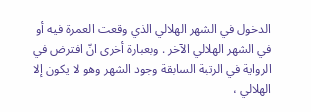الدخول في الشهر الهلالي الذي وقعت العمرة فيه أو في الشهر الهلالي الآخر . وبعبارة أخرى انّ افترض في الرواية في الرتبة السابقة وجود الشهر وهو لا يكون إلا الهلالي ،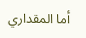أما المقداري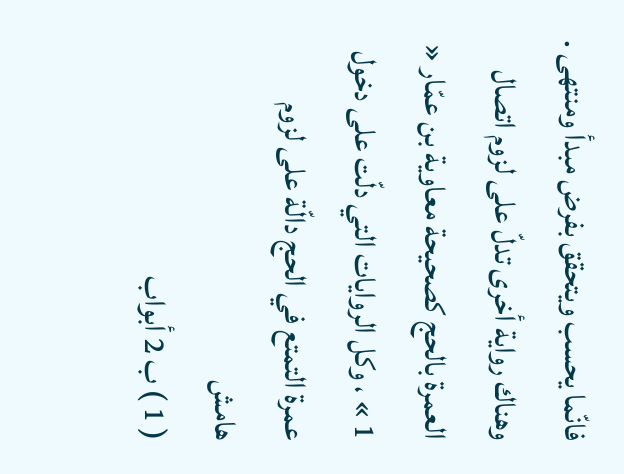فانّما يحسب ويتحقق بفرض مبدأ ومنتهى . وهناك رواية أخرى تدلّ على لزوم اتصال العمرة بالحج كصحيحة معاوية بن عمّار « 1 » ، وكل الروايات التي دلّت على دخول عمرة التمتع في الحج دالّة على لزوم
هامش
( 1 ) ب 2 أبواب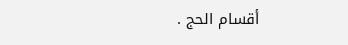أقسام الحج .